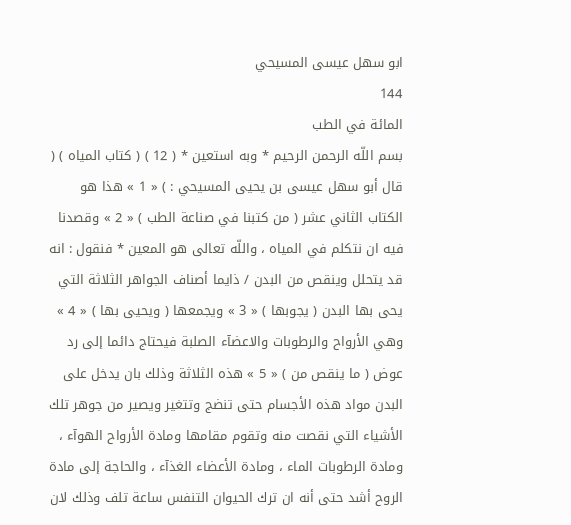ابو سهل عيسى المسيحي
144
المائة في الطب
بسم اللّه الرحمن الرحيم * وبه استعين * ( 12 ) ( كتاب المياه ) ( قال أبو سهل عيسى بن يحيى المسيحي : ) « 1 » هذا هو الكتاب الثاني عشر ( من كتبنا في صناعة الطب ) « 2 » وقصدنا فيه ان نتكلم في المياه ، واللّه تعالى هو المعين * فنقول : انه قد يتحلل وينقص من البدن / ذايما أصناف الجواهر الثلاثة التي يحى بها البدن ( يجوبها ) « 3 » ويجمعها ( ويحيى بها ) « 4 » وهي الأرواح والرطوبات والاعضآء الصلبة فيحتاج دائما إلى رد عوض ( ما ينقص من ) « 5 » هذه الثلاثة وذلك بان يدخل على البدن مواد هذه الأجسام حتى تنضج وتتغير ويصير من جوهر تلك الأشياء التي نقصت منه وتقوم مقامها ومادة الأرواح الهوآء ، ومادة الرطوبات الماء ، ومادة الأعضاء الغذآء ، والحاجة إلى مادة الروح أشد حتى أنه ان ترك الحيوان التنفس ساعة تلف وذلك لان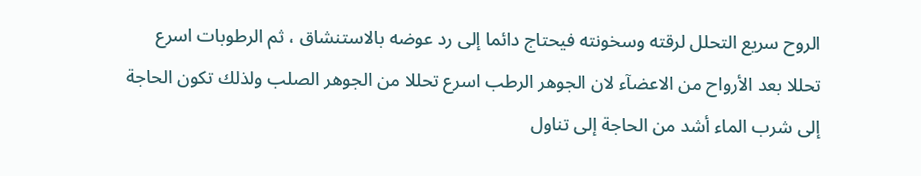الروح سريع التحلل لرقته وسخونته فيحتاج دائما إلى رد عوضه بالاستنشاق ، ثم الرطوبات اسرع تحللا بعد الأرواح من الاعضآء لان الجوهر الرطب اسرع تحللا من الجوهر الصلب ولذلك تكون الحاجة إلى شرب الماء أشد من الحاجة إلى تناول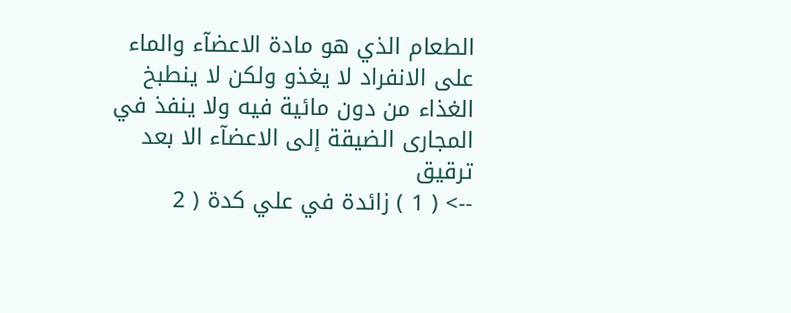الطعام الذي هو مادة الاعضآء والماء على الانفراد لا يغذو ولكن لا ينطبخ الغذاء من دون مائية فيه ولا ينفذ في المجارى الضيقة إلى الاعضآء الا بعد ترقيق
--> ( 1 ) زائدة في علي كدة ( 2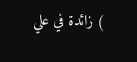) زائدة في علي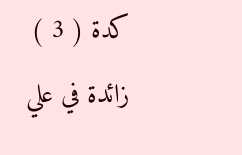كدة ( 3 ) زائدة في علي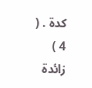كدة . ( 4 ) زائدة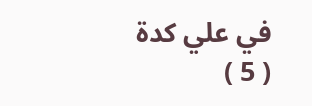في علي كدة ( 5 )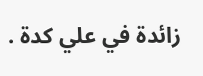زائدة في علي كدة .